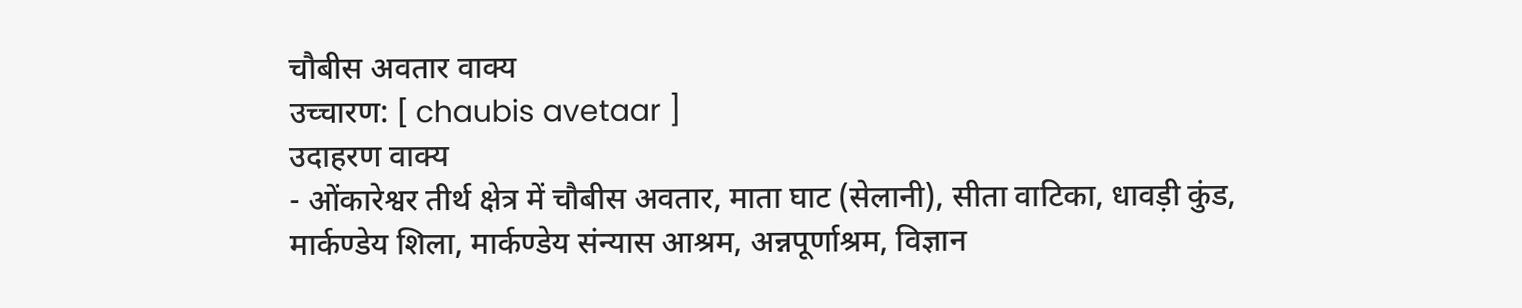चौबीस अवतार वाक्य
उच्चारण: [ chaubis avetaar ]
उदाहरण वाक्य
- ओंकारेश्वर तीर्थ क्षेत्र में चौबीस अवतार, माता घाट (सेलानी), सीता वाटिका, धावड़ी कुंड, मार्कण्डेय शिला, मार्कण्डेय संन्यास आश्रम, अन्नपूर्णाश्रम, विज्ञान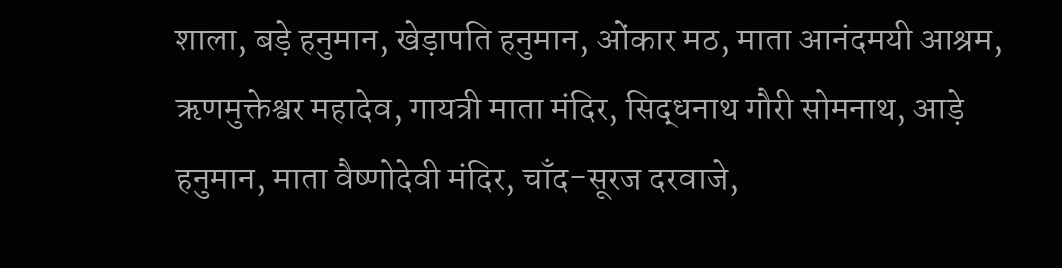शाला, बड़े हनुमान, खेड़ापति हनुमान, ओंकार मठ, माता आनंदमयी आश्रम, ऋणमुक्तेश्वर महादेव, गायत्री माता मंदिर, सिद्धनाथ गौरी सोमनाथ, आड़े हनुमान, माता वैष्णोदेवी मंदिर, चाँद-सूरज दरवाजे,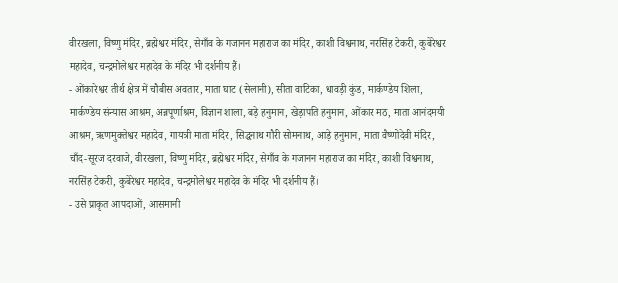वीरखला, विष्णु मंदिर, ब्रह्मेश्वर मंदिर, सेगाँव के गजानन महाराज का मंदिर, काशी विश्वनाथ, नरसिंह टेकरी, कुबेरेश्वर महादेव, चन्द्रमोलेश्वर महादेव के मंदिर भी दर्शनीय हैं।
- ओंकारेश्वर तीर्थ क्षेत्र में चौबीस अवतार, माता घाट (सेलानी), सीता वाटिका, धावड़ी कुंड, मार्कण्डेय शिला, मार्कण्डेय संन्यास आश्रम, अन्नपूर्णाश्रम, विज्ञान शाला, बड़े हनुमान, खेड़ापति हनुमान, ओंकार मठ, माता आनंदमयी आश्रम, ऋणमुक्तेश्वर महादेव, गायत्री माता मंदिर, सिद्धनाथ गौरी सोमनाथ, आड़े हनुमान, माता वैष्णोदेवी मंदिर, चाँद-सूरज दरवाजे, वीरखला, विष्णु मंदिर, ब्रह्मेश्वर मंदिर, सेगाँव के गजानन महाराज का मंदिर, काशी विश्वनाथ, नरसिंह टेकरी, कुबेरेश्वर महादेव, चन्द्रमोलेश्वर महादेव के मंदिर भी दर्शनीय हैं।
- उसे प्राकृत आपदाओं, आसमानी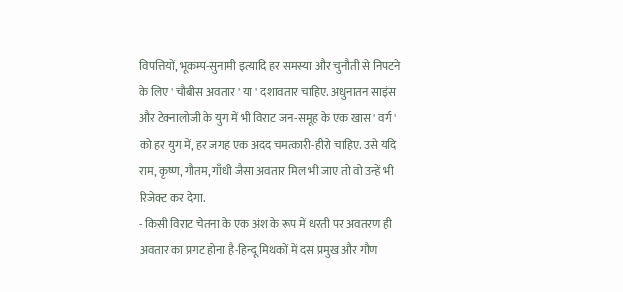विपत्तियों, भूकम्प-सुनामी इत्यादि हर समस्या और चुनौती से निपटने के लिए ' चौबीस अवतार ' या ' दशावतार चाहिए. अधुनातन साइंस और टेक्नालोजी के युग में भी विराट जन-समूह के एक खास ' वर्ग ' को हर युग में, हर जगह एक अदद चमत्कारी-हीरो चाहिए. उसे यदि राम, कृष्ण, गौतम, गाँधी जैसा अवतार मिल भी जाए तो वो उन्हें भी रिजेक्ट कर देगा.
- किसी विराट चेतना के एक अंश के रूप में धरती पर अवतरण ही अवतार का प्रगट होना है-हिन्दू मिथकों में दस प्रमुख और गौण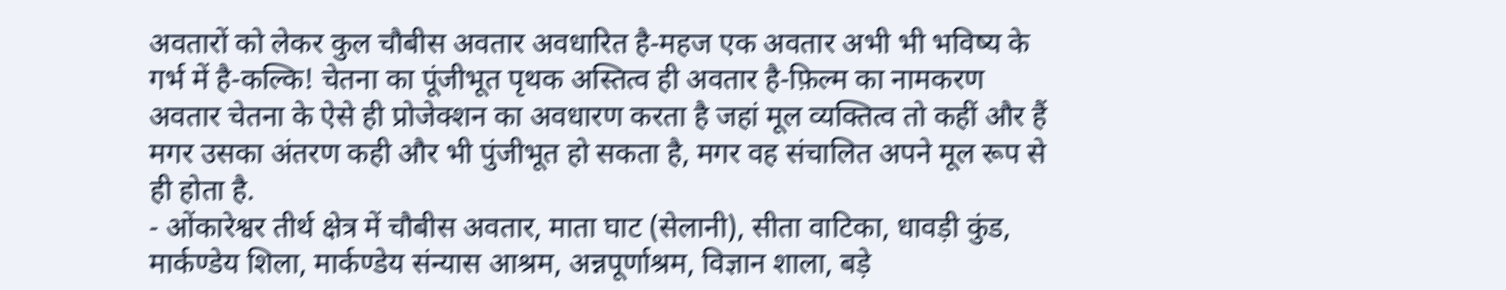अवतारों को लेकर कुल चौबीस अवतार अवधारित है-महज एक अवतार अभी भी भविष्य के गर्भ में है-कल्कि! चेतना का पूंजीभूत पृथक अस्तित्व ही अवतार है-फ़िल्म का नामकरण अवतार चेतना के ऐसे ही प्रोजेक्शन का अवधारण करता है जहां मूल व्यक्तित्व तो कहीं और हैं मगर उसका अंतरण कही और भी पुंजीभूत हो सकता है, मगर वह संचालित अपने मूल रूप से ही होता है.
- ओंकारेश्वर तीर्थ क्षेत्र में चौबीस अवतार, माता घाट (सेलानी), सीता वाटिका, धावड़ी कुंड, मार्कण्डेय शिला, मार्कण्डेय संन्यास आश्रम, अन्नपूर्णाश्रम, विज्ञान शाला, बड़े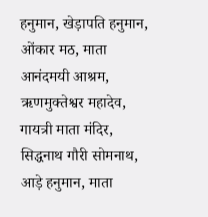हनुमान, खेड़ापति हनुमान, ओंकार मठ, माता आनंदमयी आश्रम, ऋणमुक्तेश्वर महादेव, गायत्री माता मंदिर, सिद्धनाथ गौरी सोमनाथ, आड़े हनुमान, माता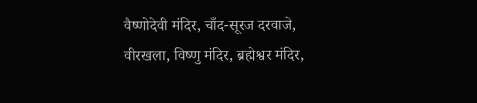वैष्णोदेवी मंदिर, चाँद-सूरज दरवाजे, वीरखला, विष्णु मंदिर, ब्रह्मेश्वर मंदिर,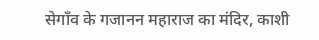सेगाँव के गजानन महाराज का मंदिर, काशी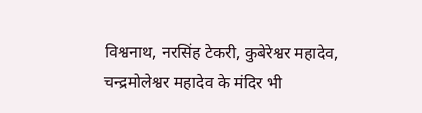विश्वनाथ, नरसिंह टेकरी, कुबेरेश्वर महादेव, चन्द्रमोलेश्वर महादेव के मंदिर भी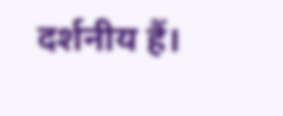दर्शनीय हैं।